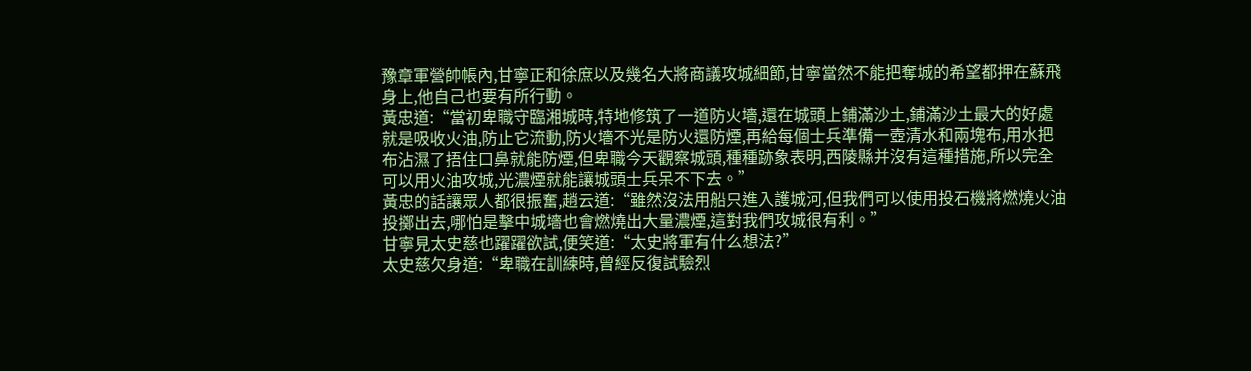豫章軍營帥帳內,甘寧正和徐庶以及幾名大將商議攻城細節,甘寧當然不能把奪城的希望都押在蘇飛身上,他自己也要有所行動。
黃忠道:“當初卑職守臨湘城時,特地修筑了一道防火墻,還在城頭上鋪滿沙土,鋪滿沙土最大的好處就是吸收火油,防止它流動,防火墻不光是防火還防煙,再給每個士兵準備一壺清水和兩塊布,用水把布沾濕了捂住口鼻就能防煙,但卑職今天觀察城頭,種種跡象表明,西陵縣并沒有這種措施,所以完全可以用火油攻城,光濃煙就能讓城頭士兵呆不下去。”
黃忠的話讓眾人都很振奮,趙云道:“雖然沒法用船只進入護城河,但我們可以使用投石機將燃燒火油投擲出去,哪怕是擊中城墻也會燃燒出大量濃煙,這對我們攻城很有利。”
甘寧見太史慈也躍躍欲試,便笑道:“太史將軍有什么想法?”
太史慈欠身道:“卑職在訓練時,曾經反復試驗烈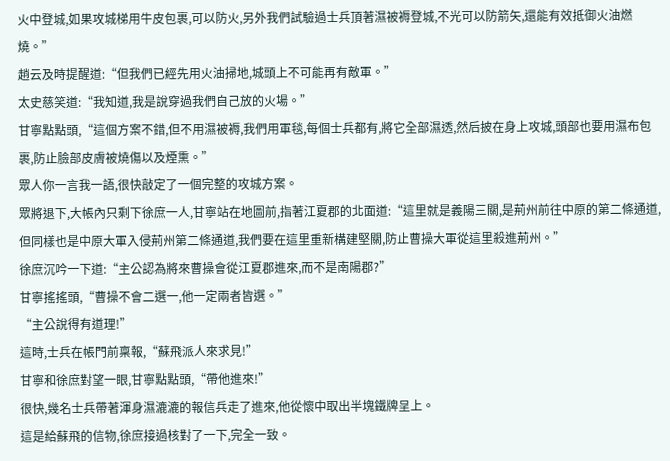火中登城,如果攻城梯用牛皮包裹,可以防火,另外我們試驗過士兵頂著濕被褥登城,不光可以防箭矢,還能有效抵御火油燃燒。”
趙云及時提醒道:“但我們已經先用火油掃地,城頭上不可能再有敵軍。”
太史慈笑道:“我知道,我是說穿過我們自己放的火場。”
甘寧點點頭,“這個方案不錯,但不用濕被褥,我們用軍毯,每個士兵都有,將它全部濕透,然后披在身上攻城,頭部也要用濕布包裹,防止臉部皮膚被燒傷以及煙熏。”
眾人你一言我一語,很快敲定了一個完整的攻城方案。
眾將退下,大帳內只剩下徐庶一人,甘寧站在地圖前,指著江夏郡的北面道:“這里就是義陽三關,是荊州前往中原的第二條通道,但同樣也是中原大軍入侵荊州第二條通道,我們要在這里重新構建堅關,防止曹操大軍從這里殺進荊州。”
徐庶沉吟一下道:“主公認為將來曹操會從江夏郡進來,而不是南陽郡?”
甘寧搖搖頭,“曹操不會二選一,他一定兩者皆選。”
“主公說得有道理!”
這時,士兵在帳門前稟報,“蘇飛派人來求見!”
甘寧和徐庶對望一眼,甘寧點點頭,“帶他進來!”
很快,幾名士兵帶著渾身濕漉漉的報信兵走了進來,他從懷中取出半塊鐵牌呈上。
這是給蘇飛的信物,徐庶接過核對了一下,完全一致。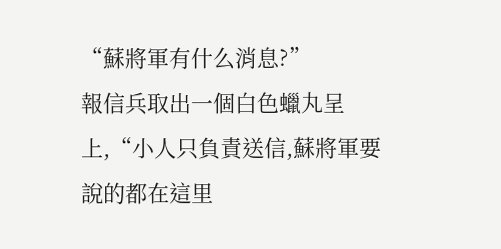“蘇將軍有什么消息?”
報信兵取出一個白色蠟丸呈上,“小人只負責送信,蘇將軍要說的都在這里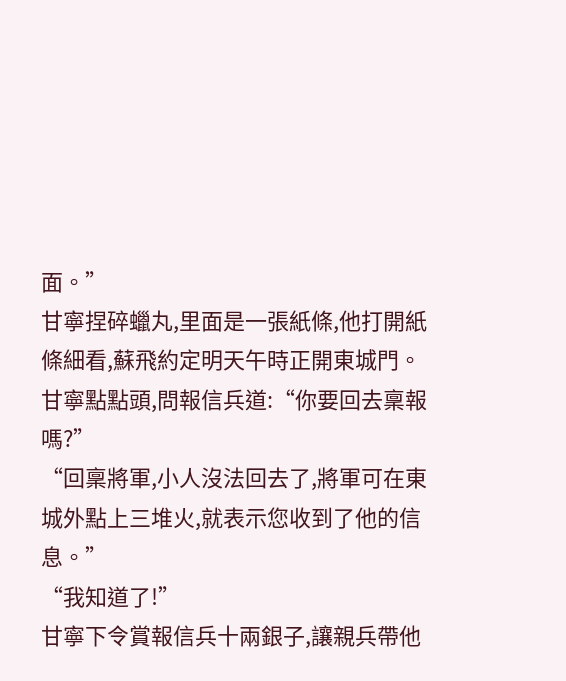面。”
甘寧捏碎蠟丸,里面是一張紙條,他打開紙條細看,蘇飛約定明天午時正開東城門。
甘寧點點頭,問報信兵道:“你要回去稟報嗎?”
“回稟將軍,小人沒法回去了,將軍可在東城外點上三堆火,就表示您收到了他的信息。”
“我知道了!”
甘寧下令賞報信兵十兩銀子,讓親兵帶他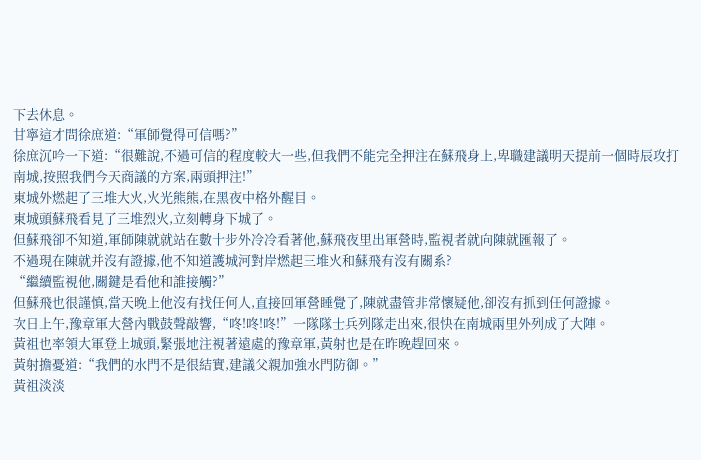下去休息。
甘寧這才問徐庶道:“軍師覺得可信嗎?”
徐庶沉吟一下道:“很難說,不過可信的程度較大一些,但我們不能完全押注在蘇飛身上,卑職建議明天提前一個時辰攻打南城,按照我們今天商議的方案,兩頭押注!”
東城外燃起了三堆大火,火光熊熊,在黑夜中格外醒目。
東城頭蘇飛看見了三堆烈火,立刻轉身下城了。
但蘇飛卻不知道,軍師陳就就站在數十步外冷冷看著他,蘇飛夜里出軍營時,監視者就向陳就匯報了。
不過現在陳就并沒有證據,他不知道護城河對岸燃起三堆火和蘇飛有沒有關系?
“繼續監視他,關鍵是看他和誰接觸?”
但蘇飛也很謹慎,當天晚上他沒有找任何人,直接回軍營睡覺了,陳就盡管非常懷疑他,卻沒有抓到任何證據。
次日上午,豫章軍大營內戰鼓聲敲響,“咚!咚!咚!”一隊隊士兵列隊走出來,很快在南城兩里外列成了大陣。
黃祖也率領大軍登上城頭,緊張地注視著遠處的豫章軍,黃射也是在昨晚趕回來。
黃射擔憂道:“我們的水門不是很結實,建議父親加強水門防御。”
黃祖淡淡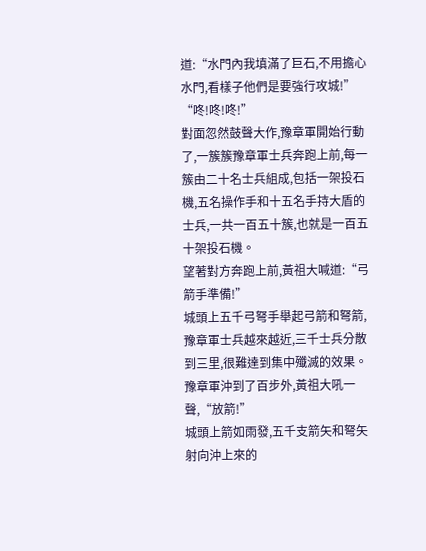道:“水門內我填滿了巨石,不用擔心水門,看樣子他們是要強行攻城!”
“咚!咚!咚!”
對面忽然鼓聲大作,豫章軍開始行動了,一簇簇豫章軍士兵奔跑上前,每一簇由二十名士兵組成,包括一架投石機,五名操作手和十五名手持大盾的士兵,一共一百五十簇,也就是一百五十架投石機。
望著對方奔跑上前,黃祖大喊道:“弓箭手準備!”
城頭上五千弓弩手舉起弓箭和弩箭,豫章軍士兵越來越近,三千士兵分散到三里,很難達到集中殲滅的效果。
豫章軍沖到了百步外,黃祖大吼一聲,“放箭!”
城頭上箭如雨發,五千支箭矢和弩矢射向沖上來的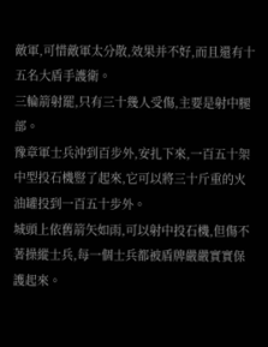敵軍,可惜敵軍太分散,效果并不好,而且還有十五名大盾手護衛。
三輪箭射罷,只有三十幾人受傷,主要是射中腿部。
豫章軍士兵沖到百步外,安扎下來,一百五十架中型投石機豎了起來,它可以將三十斤重的火油罐投到一百五十步外。
城頭上依舊箭矢如雨,可以射中投石機,但傷不著操縱士兵,每一個士兵都被盾牌嚴嚴實實保護起來。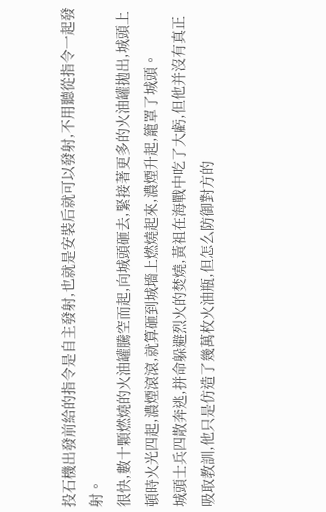投石機出發前給的指令是自主發射,也就是安裝后就可以發射,不用聽從指令一起發射。
很快,數十顆燃燒的火油罐騰空而起,向城頭砸去,緊接著更多的火油罐拋出,城頭上頓時火光四起,濃煙滾滾,就算砸到城墻上燃燒起來,濃煙升起,籠罩了城頭。
城頭士兵四散奔逃,拼命躲避烈火的焚燒,黃祖在海戰中吃了大虧,但他并沒有真正吸取教訓,他只是仿造了幾萬枚火油瓶,但怎么防御對方的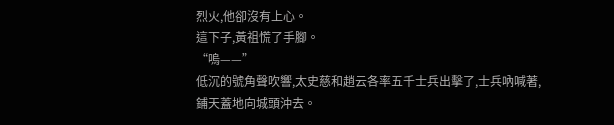烈火,他卻沒有上心。
這下子,黃祖慌了手腳。
“嗚——”
低沉的號角聲吹響,太史慈和趙云各率五千士兵出擊了,士兵吶喊著,鋪天蓋地向城頭沖去。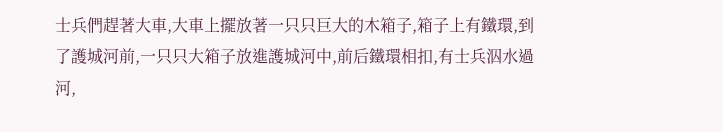士兵們趕著大車,大車上擺放著一只只巨大的木箱子,箱子上有鐵環,到了護城河前,一只只大箱子放進護城河中,前后鐵環相扣,有士兵泅水過河,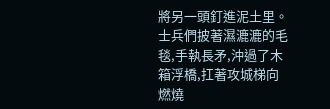將另一頭釘進泥土里。
士兵們披著濕漉漉的毛毯,手執長矛,沖過了木箱浮橋,扛著攻城梯向燃燒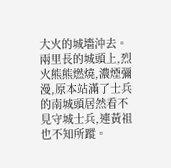大火的城墻沖去。
兩里長的城頭上,烈火熊熊燃燒,濃煙彌漫,原本站滿了士兵的南城頭居然看不見守城士兵,連黃祖也不知所蹤。